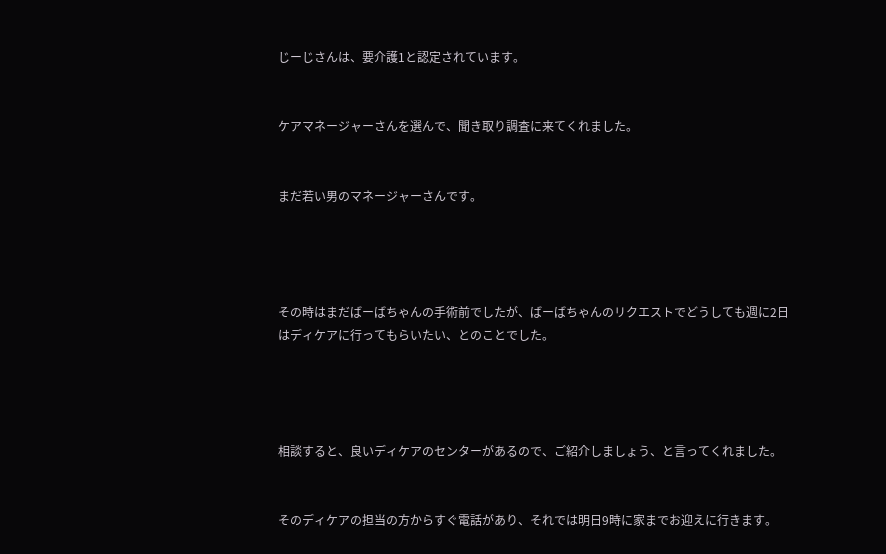じーじさんは、要介護1と認定されています。


ケアマネージャーさんを選んで、聞き取り調査に来てくれました。


まだ若い男のマネージャーさんです。




その時はまだばーばちゃんの手術前でしたが、ばーばちゃんのリクエストでどうしても週に2日はディケアに行ってもらいたい、とのことでした。




相談すると、良いディケアのセンターがあるので、ご紹介しましょう、と言ってくれました。


そのディケアの担当の方からすぐ電話があり、それでは明日9時に家までお迎えに行きます。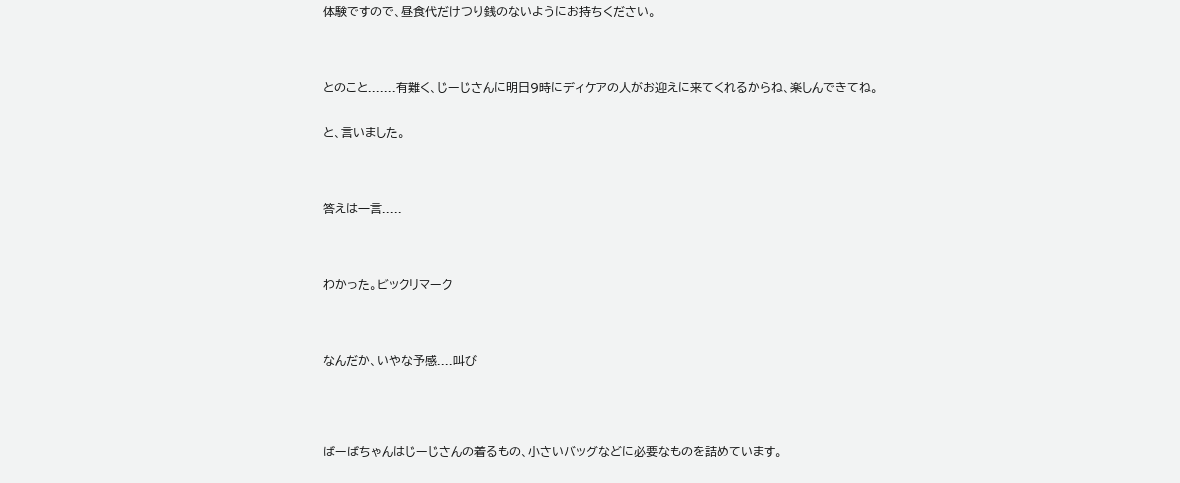体験ですので、昼食代だけつり銭のないようにお持ちください。




とのこと.......有難く、じーじさんに明日9時にディケアの人がお迎えに来てくれるからね、楽しんできてね。


と、言いました。




答えは一言.....




わかった。ビックリマーク




なんだか、いやな予感....叫び





ばーばちゃんはじーじさんの着るもの、小さいバッグなどに必要なものを詰めています。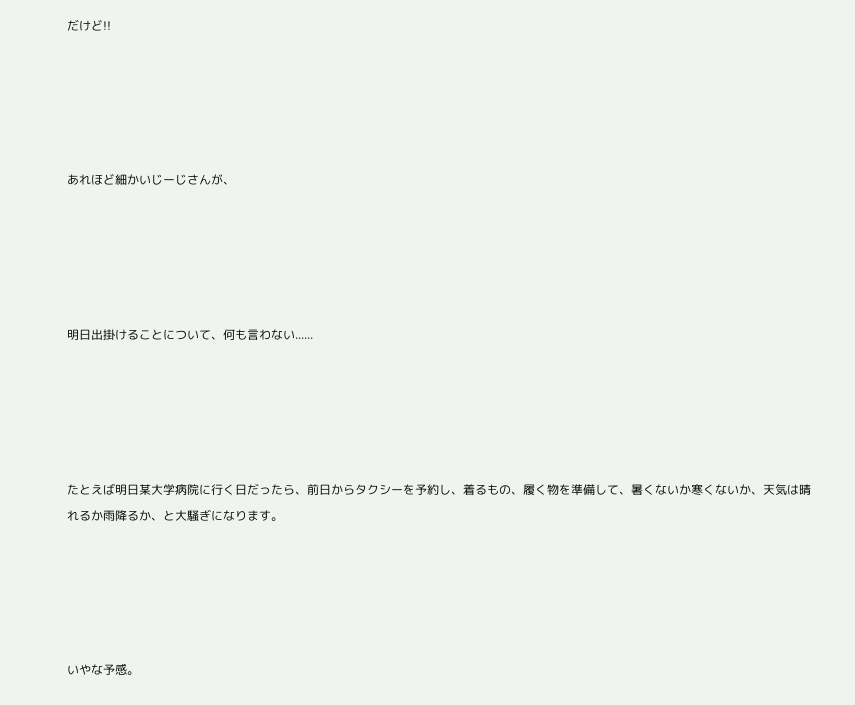だけど!!





あれほど細かいじーじさんが、





明日出掛けることについて、何も言わない......





たとえば明日某大学病院に行く日だったら、前日からタクシーを予約し、着るもの、履く物を準備して、暑くないか寒くないか、天気は晴れるか雨降るか、と大騒ぎになります。





いやな予感。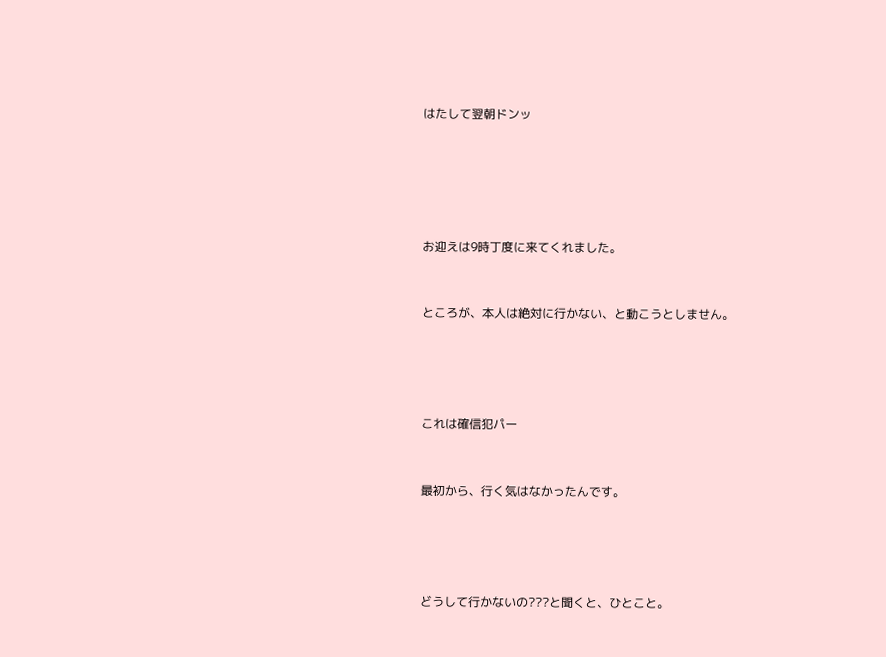はたして翌朝ドンッ





お迎えは9時丁度に来てくれました。


ところが、本人は絶対に行かない、と動こうとしません。




これは確信犯パー


最初から、行く気はなかったんです。




どうして行かないの???と聞くと、ひとこと。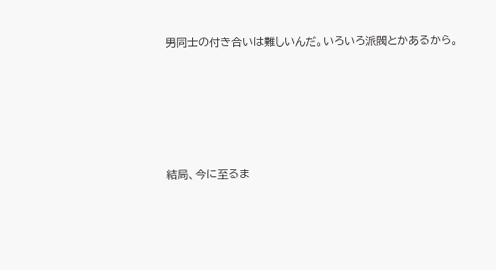男同士の付き合いは難しいんだ。いろいろ派閥とかあるから。





結局、今に至るま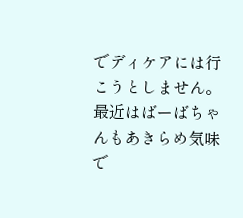でディケアには行こうとしません。最近はばーばちゃんもあきらめ気味で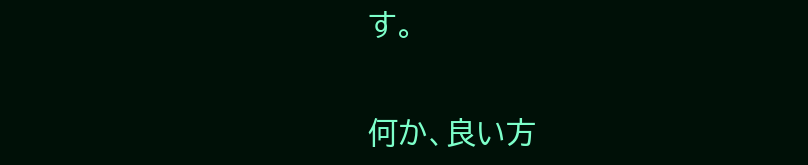す。


何か、良い方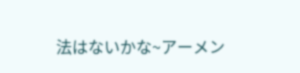法はないかな~アーメン